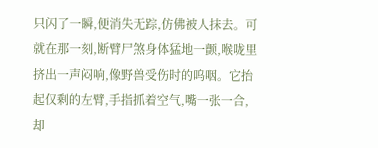只闪了一瞬,便消失无踪,仿佛被人抹去。可就在那一刻,断臂尸煞身体猛地一颤,喉咙里挤出一声闷响,像野兽受伤时的呜咽。它抬起仅剩的左臂,手指抓着空气,嘴一张一合,却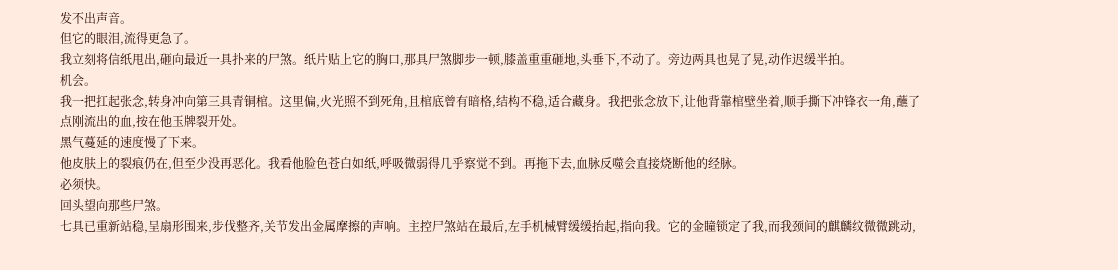发不出声音。
但它的眼泪,流得更急了。
我立刻将信纸甩出,砸向最近一具扑来的尸煞。纸片贴上它的胸口,那具尸煞脚步一顿,膝盖重重砸地,头垂下,不动了。旁边两具也晃了晃,动作迟缓半拍。
机会。
我一把扛起张念,转身冲向第三具青铜棺。这里偏,火光照不到死角,且棺底曾有暗格,结构不稳,适合藏身。我把张念放下,让他背靠棺壁坐着,顺手撕下冲锋衣一角,蘸了点刚流出的血,按在他玉牌裂开处。
黑气蔓延的速度慢了下来。
他皮肤上的裂痕仍在,但至少没再恶化。我看他脸色苍白如纸,呼吸微弱得几乎察觉不到。再拖下去,血脉反噬会直接烧断他的经脉。
必须快。
回头望向那些尸煞。
七具已重新站稳,呈扇形围来,步伐整齐,关节发出金属摩擦的声响。主控尸煞站在最后,左手机械臂缓缓抬起,指向我。它的金瞳锁定了我,而我颈间的麒麟纹微微跳动,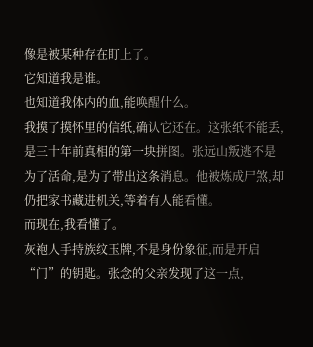像是被某种存在盯上了。
它知道我是谁。
也知道我体内的血,能唤醒什么。
我摸了摸怀里的信纸,确认它还在。这张纸不能丢,是三十年前真相的第一块拼图。张远山叛逃不是为了活命,是为了带出这条消息。他被炼成尸煞,却仍把家书藏进机关,等着有人能看懂。
而现在,我看懂了。
灰袍人手持族纹玉牌,不是身份象征,而是开启“门”的钥匙。张念的父亲发现了这一点,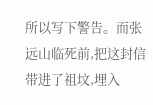所以写下警告。而张远山临死前,把这封信带进了祖坟,埋入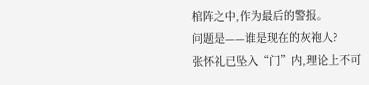棺阵之中,作为最后的警报。
问题是——谁是现在的灰袍人?
张怀礼已坠入“门”内,理论上不可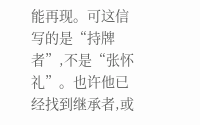能再现。可这信写的是“持牌者”,不是“张怀礼”。也许他已经找到继承者,或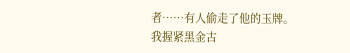者……有人偷走了他的玉牌。
我握紧黑金古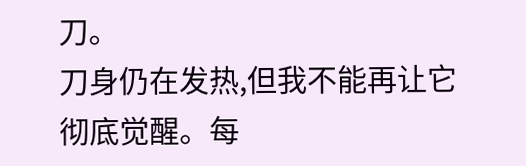刀。
刀身仍在发热,但我不能再让它彻底觉醒。每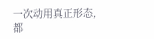一次动用真正形态,都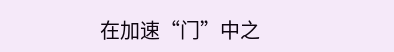在加速“门”中之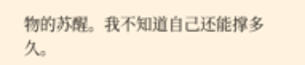物的苏醒。我不知道自己还能撑多久。